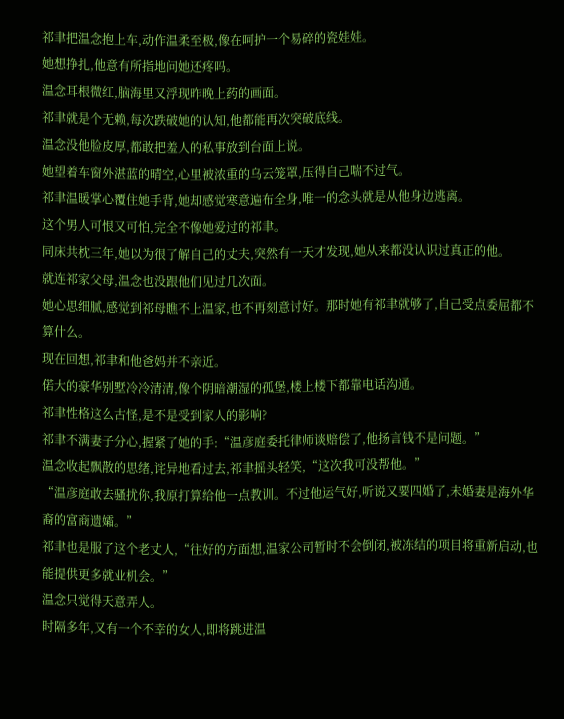祁聿把温念抱上车,动作温柔至极,像在呵护一个易碎的瓷娃娃。
她想挣扎,他意有所指地问她还疼吗。
温念耳根微红,脑海里又浮现昨晚上药的画面。
祁聿就是个无赖,每次跌破她的认知,他都能再次突破底线。
温念没他脸皮厚,都敢把羞人的私事放到台面上说。
她望着车窗外湛蓝的晴空,心里被浓重的乌云笼罩,压得自己喘不过气。
祁聿温暖掌心覆住她手背,她却感觉寒意遍布全身,唯一的念头就是从他身边逃离。
这个男人可恨又可怕,完全不像她爱过的祁聿。
同床共枕三年,她以为很了解自己的丈夫,突然有一天才发现,她从来都没认识过真正的他。
就连祁家父母,温念也没跟他们见过几次面。
她心思细腻,感觉到祁母瞧不上温家,也不再刻意讨好。那时她有祁聿就够了,自己受点委屈都不算什么。
现在回想,祁聿和他爸妈并不亲近。
偌大的豪华别墅冷冷清清,像个阴暗潮湿的孤堡,楼上楼下都靠电话沟通。
祁聿性格这么古怪,是不是受到家人的影响?
祁聿不满妻子分心,握紧了她的手:“温彦庭委托律师谈赔偿了,他扬言钱不是问题。”
温念收起飘散的思绪,诧异地看过去,祁聿摇头轻笑,“这次我可没帮他。”
“温彦庭敢去骚扰你,我原打算给他一点教训。不过他运气好,听说又要四婚了,未婚妻是海外华裔的富商遗孀。”
祁聿也是服了这个老丈人,“往好的方面想,温家公司暂时不会倒闭,被冻结的项目将重新启动,也能提供更多就业机会。”
温念只觉得天意弄人。
时隔多年,又有一个不幸的女人,即将跳进温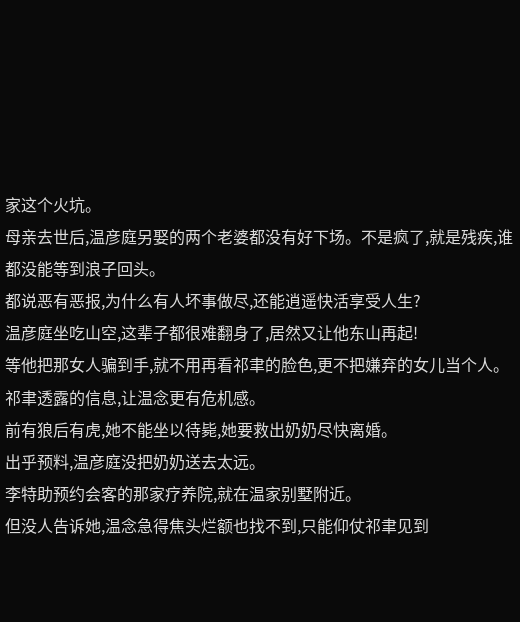家这个火坑。
母亲去世后,温彦庭另娶的两个老婆都没有好下场。不是疯了,就是残疾,谁都没能等到浪子回头。
都说恶有恶报,为什么有人坏事做尽,还能逍遥快活享受人生?
温彦庭坐吃山空,这辈子都很难翻身了,居然又让他东山再起!
等他把那女人骗到手,就不用再看祁聿的脸色,更不把嫌弃的女儿当个人。
祁聿透露的信息,让温念更有危机感。
前有狼后有虎,她不能坐以待毙,她要救出奶奶尽快离婚。
出乎预料,温彦庭没把奶奶送去太远。
李特助预约会客的那家疗养院,就在温家别墅附近。
但没人告诉她,温念急得焦头烂额也找不到,只能仰仗祁聿见到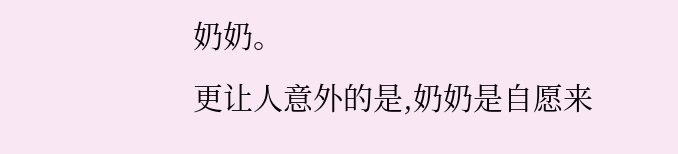奶奶。
更让人意外的是,奶奶是自愿来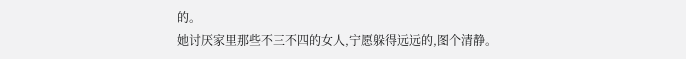的。
她讨厌家里那些不三不四的女人,宁愿躲得远远的,图个清静。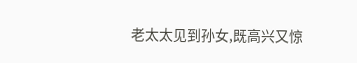老太太见到孙女,既高兴又惊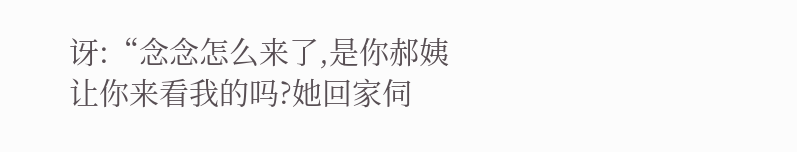讶:“念念怎么来了,是你郝姨让你来看我的吗?她回家伺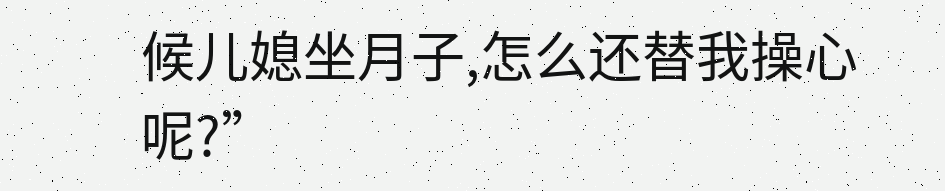候儿媳坐月子,怎么还替我操心呢?”